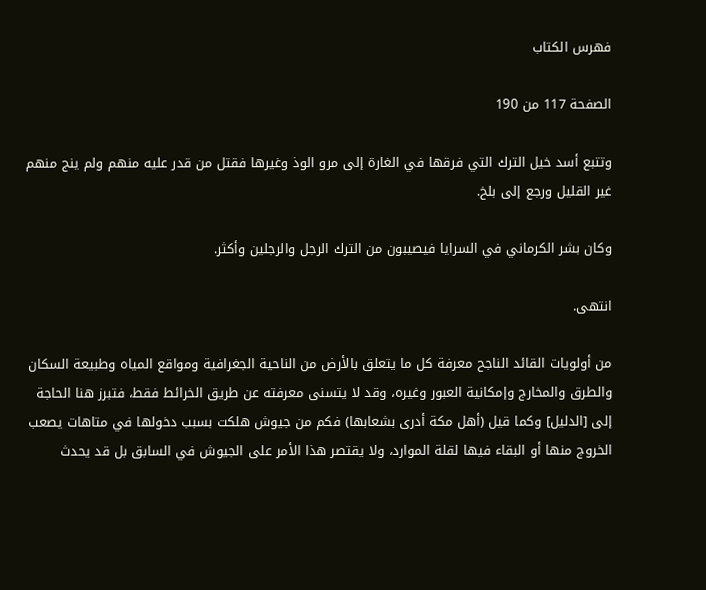فهرس الكتاب

الصفحة 117 من 190

وتتبع أسد خيل الترك التي فرقها في الغارة إلى مرو الوذ وغيرها فقتل من قدر عليه منهم ولم ينج منهم غير القليل ورجع إلى بلخ.

وكان بشر الكرماني في السرايا فيصيبون من الترك الرجل والرجلين وأكثر.

انتهى.

من أولويات القائد الناجح معرفة كل ما يتعلق بالأرض من الناحية الجغرافية ومواقع المياه وطبيعة السكان والطرق والمخارج وإمكانية العبور وغيره، وقد لا يتسنى معرفته عن طريق الخرائط فقط، فتبرز هنا الحاجة إلى [الدليل] وكما قيل (أهل مكة أدرى بشعابها) فكم من جيوش هلكت بسبب دخولها في متاهات يصعب الخروج منها أو البقاء فيها لقلة الموارد، ولا يقتصر هذا الأمر على الجيوش في السابق بل قد يحدث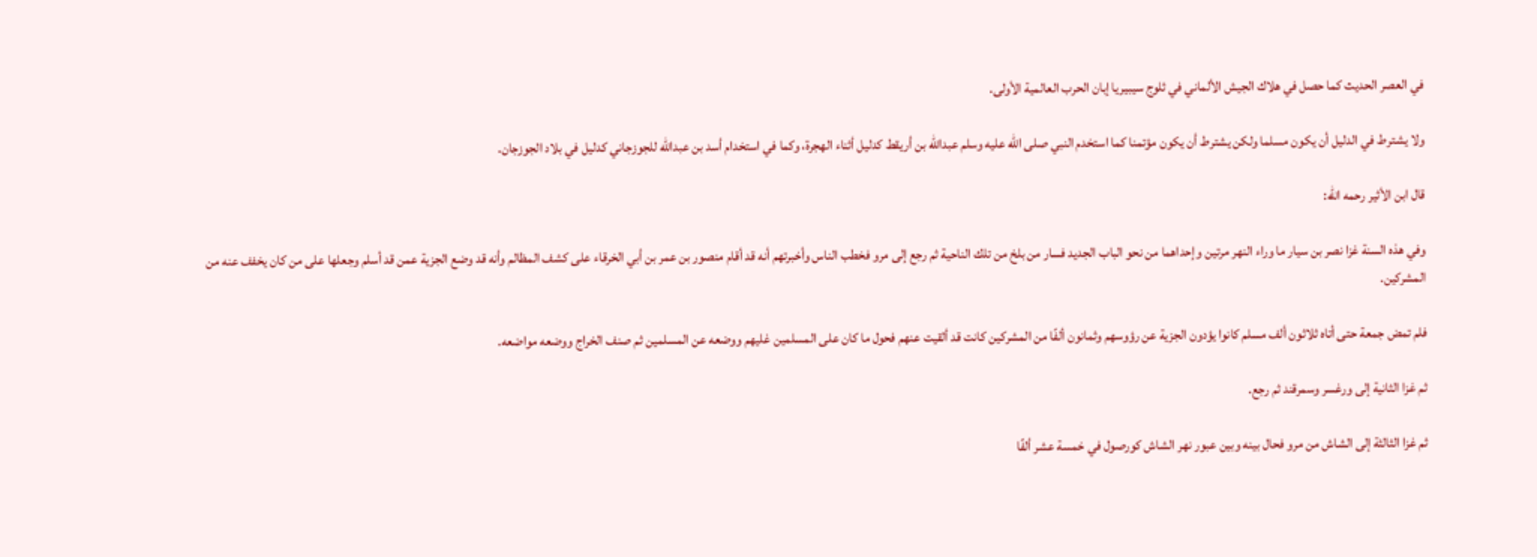في العصر الحديث كما حصل في هلاك الجيش الألماني في ثلوج سيبيريا إبان الحرب العالمية الأولى.

ولا يشترط في الدليل أن يكون مسلما ولكن يشترط أن يكون مؤتمنا كما استخدم النبي صلى الله عليه وسلم عبدالله بن أريقط كدليل أثناء الهجرة، وكما في استخدام أسد بن عبدالله للجوزجاني كدليل في بلاد الجوزجان.

قال ابن الأثير رحمه الله:

وفي هذه السنة غزا نصر بن سيار ما وراء النهر مرتين وإحداهما من نحو الباب الجديد فسار من بلخ من تلك الناحية ثم رجع إلى مرو فخطب الناس وأخبرتهم أنه قد أقام منصور بن عمر بن أبي الخرقاء على كشف المظالم وأنه قد وضع الجزية عمن قد أسلم وجعلها على من كان يخفف عنه من المشركين.

فلم تمض جمعة حتى أتاه ثلاثون ألف مسلم كانوا يؤدون الجزية عن رؤوسهم وثمانون ألفًا من المشركين كانت قد ألقيت عنهم فحول ما كان على المسلمين غليهم ووضعه عن المسلمين ثم صنف الخراج ووضعه مواضعه.

ثم غزا الثانية إلى ورغسر وسمرقند ثم رجع.

ثم غزا الثالثة إلى الشاش من مرو فحال بينه وبين عبور نهر الشاش كورصول في خمسة عشر ألفًا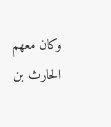وكان معهم الحارث بن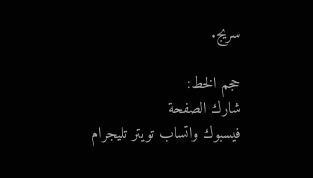سريج.

حجم الخط:
شارك الصفحة
فيسبوك واتساب تويتر تليجرام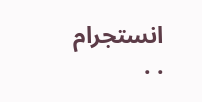انستجرام
. .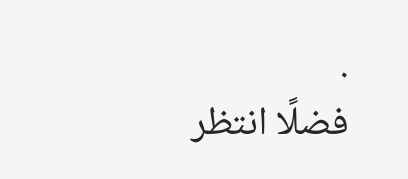.
فضلًا انتظر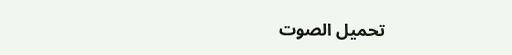تحميل الصوت